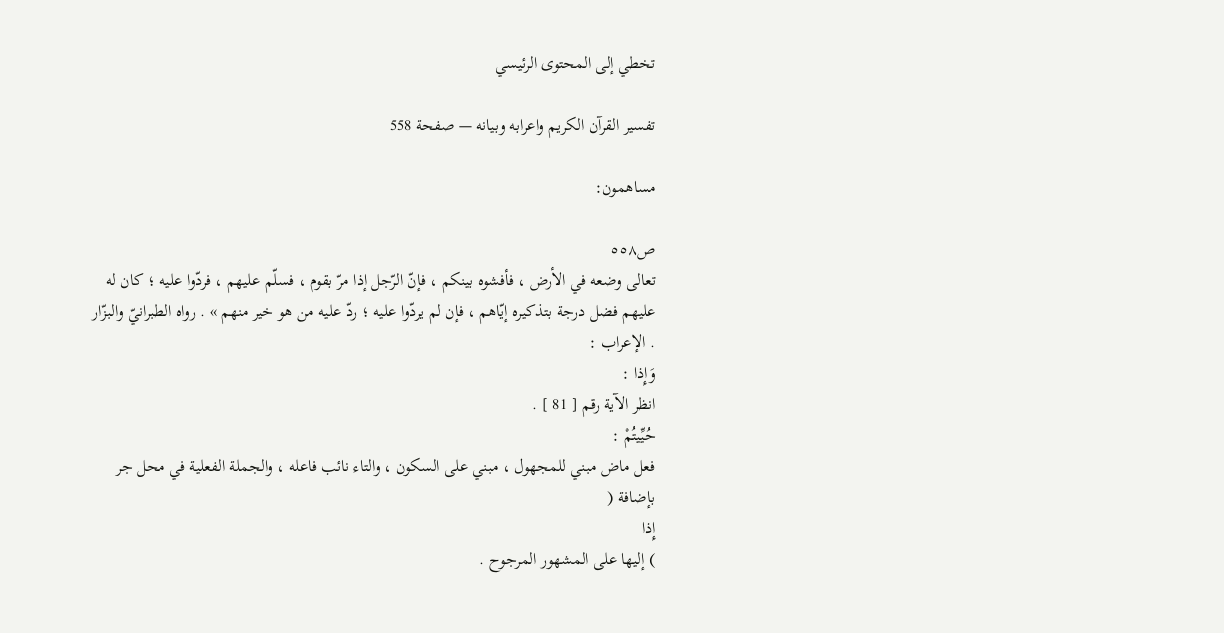تخطي إلى المحتوى الرئيسي

تفسير القرآن الكريم واعرابه وبيانه — صفحة 558

مساهمون:

ص٥٥٨
تعالى وضعه في الأرض ، فأفشوه بينكم ، فإنّ الرّجل إذا مرّ بقوم ، فسلّم عليهم ، فردّوا عليه ؛ كان له عليهم فضل درجة بتذكيره إيّاهم ، فإن لم يردّوا عليه ؛ ردّ عليه من هو خير منهم » . رواه الطبرانيّ والبزّار . الإعراب :
وَإِذا :
انظر الآية رقم [ 81 ] .
حُيِّيتُمْ :
فعل ماض مبني للمجهول ، مبني على السكون ، والتاء نائب فاعله ، والجملة الفعلية في محل جر بإضافة (
إِذا
) إليها على المشهور المرجوح .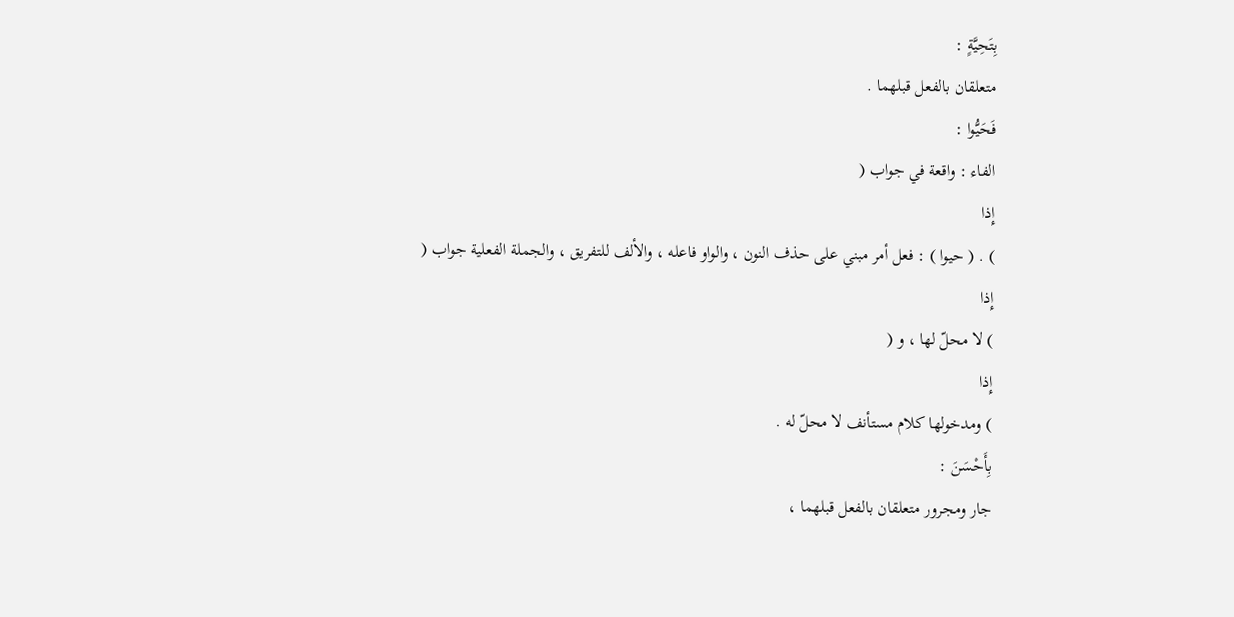بِتَحِيَّةٍ :
متعلقان بالفعل قبلهما .
فَحَيُّوا :
الفاء : واقعة في جواب (
إِذا
) . ( حيوا ) : فعل أمر مبني على حذف النون ، والواو فاعله ، والألف للتفريق ، والجملة الفعلية جواب (
إِذا
) لا محلّ لها ، و (
إِذا
) ومدخولها كلام مستأنف لا محلّ له .
بِأَحْسَنَ :
جار ومجرور متعلقان بالفعل قبلهما ،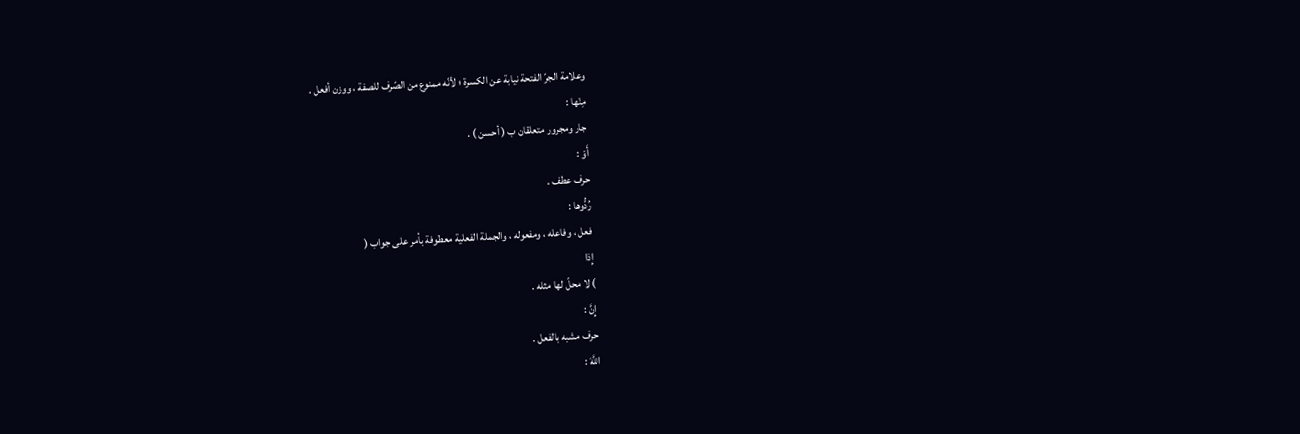وعلامة الجرّ الفتحة نيابة عن الكسرة ؛ لأنّه ممنوع من الصّرف للصفة ، ووزن أفعل .
مِنْها :
جار ومجرور متعلقان ب ( أحسن ) .
أَوْ :
حرف عطف .
رُدُّوها :
فعل ، وفاعله ، ومفعوله ، والجملة الفعلية معطوفة بأمر على جواب (
إِذا
) لا محلّ لها مثله .
إِنَّ :
حرف مشبه بالفعل .
اللَّهَ :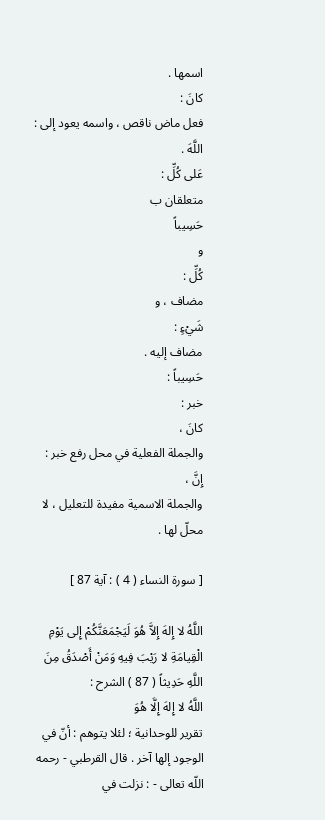اسمها .
كانَ :
فعل ماض ناقص ، واسمه يعود إلى :
اللَّهَ .
عَلى كُلِّ :
متعلقان ب
حَسِيباً
و
كُلِّ :
مضاف ، و
شَيْءٍ :
مضاف إليه .
حَسِيباً :
خبر :
كانَ ،
والجملة الفعلية في محل رفع خبر :
إِنَّ ،
والجملة الاسمية مفيدة للتعليل ، لا محلّ لها .

[ سورة النساء ( 4 ) : آية 87 ]

اللَّهُ لا إِلهَ إِلاَّ هُوَ لَيَجْمَعَنَّكُمْ إِلى يَوْمِ الْقِيامَةِ لا رَيْبَ فِيهِ وَمَنْ أَصْدَقُ مِنَ اللَّهِ حَدِيثاً ( 87 ) الشرح :
اللَّهُ لا إِلهَ إِلَّا هُوَ
تقرير للوحدانية ؛ لئلا يتوهم : أنّ في الوجود إلها آخر . قال القرطبي - رحمه اللّه تعالى - : نزلت في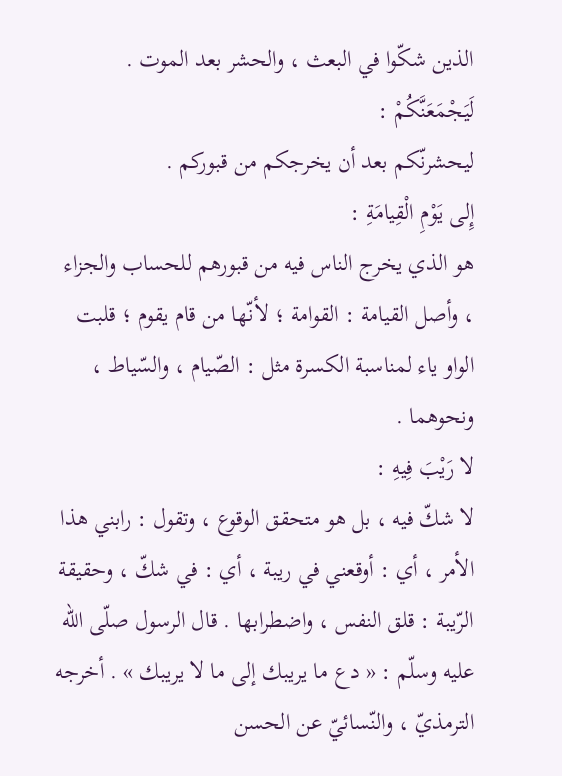الذين شكّوا في البعث ، والحشر بعد الموت .
لَيَجْمَعَنَّكُمْ :
ليحشرنّكم بعد أن يخرجكم من قبوركم .
إِلى يَوْمِ الْقِيامَةِ :
هو الذي يخرج الناس فيه من قبورهم للحساب والجزاء ، وأصل القيامة : القوامة ؛ لأنّها من قام يقوم ؛ قلبت الواو ياء لمناسبة الكسرة مثل : الصّيام ، والسّياط ، ونحوهما .
لا رَيْبَ فِيهِ :
لا شكّ فيه ، بل هو متحقق الوقوع ، وتقول : رابني هذا الأمر ، أي : أوقعني في ريبة ، أي : في شكّ ، وحقيقة الرّيبة : قلق النفس ، واضطرابها . قال الرسول صلّى اللّه عليه وسلّم : « دع ما يريبك إلى ما لا يريبك » . أخرجه الترمذيّ ، والنّسائيّ عن الحسن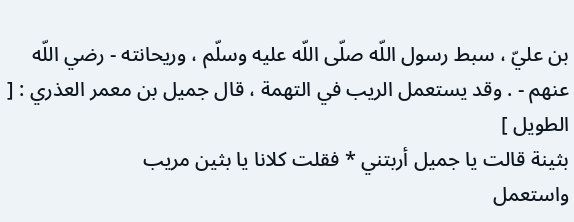بن عليّ ، سبط رسول اللّه صلّى اللّه عليه وسلّم ، وريحانته - رضي اللّه عنهم - . وقد يستعمل الريب في التهمة ، قال جميل بن معمر العذري : [ الطويل ]
بثينة قالت يا جميل أربتني * فقلت كلانا يا بثين مريب
واستعمل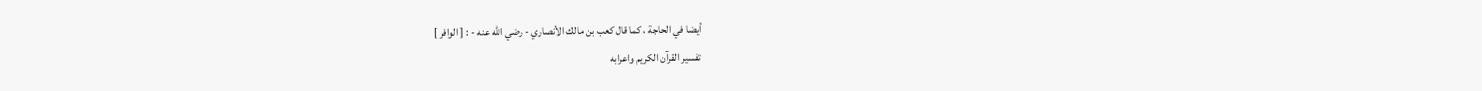أيضا في الحاجة ، كما قال كعب بن مالك الأنصاري - رضي اللّه عنه - : [ الوافر ]
تفسير القرآن الكريم واعرابه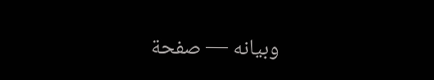وبيانه — صفحة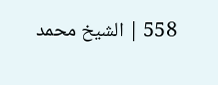558 | الشيخ محمد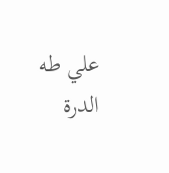علي طه الدرة